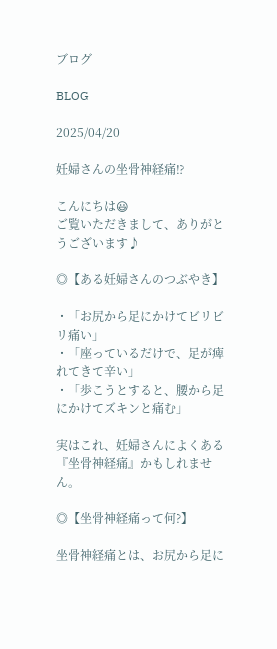ブログ

BLOG

2025/04/20

妊婦さんの坐骨神経痛⁉

こんにちは😃
ご覧いただきまして、ありがとうございます♪

◎【ある妊婦さんのつぶやき】

・「お尻から足にかけてビリビリ痛い」
・「座っているだけで、足が痺れてきて辛い」
・「歩こうとすると、腰から足にかけてズキンと痛む」

実はこれ、妊婦さんによくある『坐骨神経痛』かもしれません。

◎【坐骨神経痛って何?】

坐骨神経痛とは、お尻から足に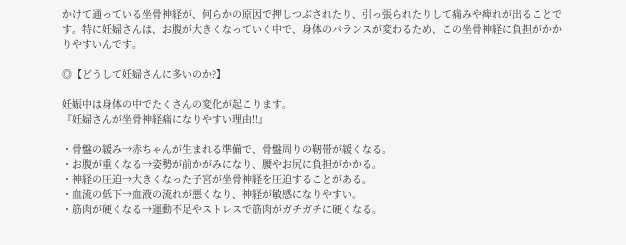かけて通っている坐骨神経が、何らかの原因で押しつぶされたり、引っ張られたりして痛みや痺れが出ることです。特に妊婦さんは、お腹が大きくなっていく中で、身体のバランスが変わるため、この坐骨神経に負担がかかりやすいんです。

◎【どうして妊婦さんに多いのか?】

妊娠中は身体の中でたくさんの変化が起こります。
『妊婦さんが坐骨神経痛になりやすい理由‼』

・骨盤の緩み→赤ちゃんが生まれる準備で、骨盤周りの靭帯が緩くなる。
・お腹が重くなる→姿勢が前かがみになり、腰やお尻に負担がかかる。
・神経の圧迫→大きくなった子宮が坐骨神経を圧迫することがある。
・血流の低下→血液の流れが悪くなり、神経が敏感になりやすい。
・筋肉が硬くなる→運動不足やストレスで筋肉がガチガチに硬くなる。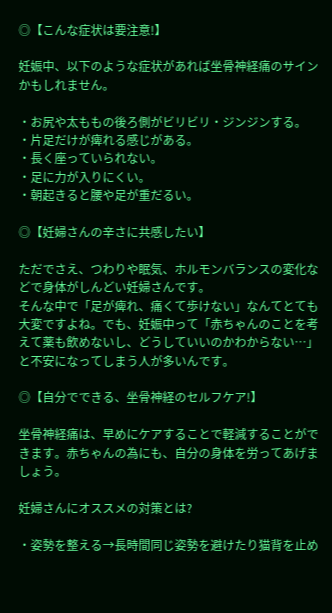◎【こんな症状は要注意!】

妊娠中、以下のような症状があれば坐骨神経痛のサインかもしれません。

・お尻や太ももの後ろ側がビリビリ・ジンジンする。
・片足だけが痺れる感じがある。
・長く座っていられない。
・足に力が入りにくい。
・朝起きると腰や足が重だるい。

◎【妊婦さんの辛さに共感したい】

ただでさえ、つわりや眠気、ホルモンバランスの変化などで身体がしんどい妊婦さんです。
そんな中で「足が痺れ、痛くて歩けない」なんてとても大変ですよね。でも、妊娠中って「赤ちゃんのことを考えて薬も飲めないし、どうしていいのかわからない…」と不安になってしまう人が多いんです。

◎【自分でできる、坐骨神経のセルフケア!】

坐骨神経痛は、早めにケアすることで軽減することができます。赤ちゃんの為にも、自分の身体を労ってあげましょう。

妊婦さんにオススメの対策とは?

・姿勢を整える→長時間同じ姿勢を避けたり猫背を止め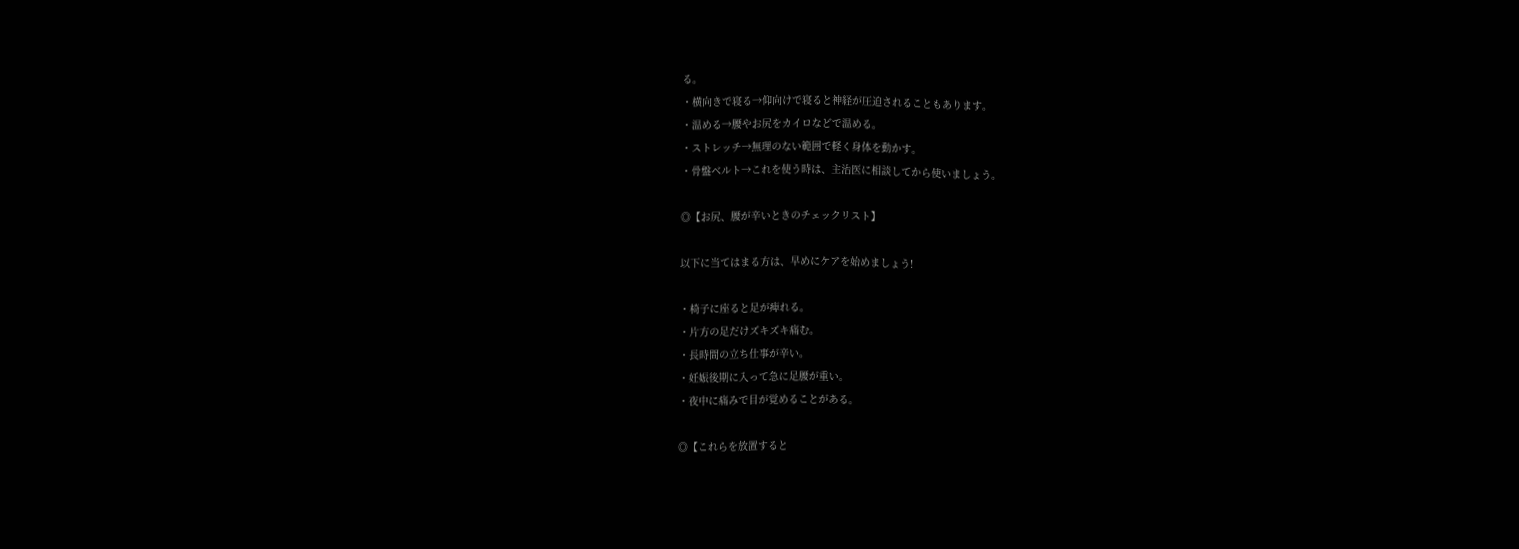る。
・横向きで寝る→仰向けで寝ると神経が圧迫されることもあります。
・温める→腰やお尻をカイロなどで温める。
・ストレッチ→無理のない範囲で軽く身体を動かす。
・骨盤ベルト→これを使う時は、主治医に相談してから使いましょう。

◎【お尻、腰が辛いときのチェックリスト】

以下に当てはまる方は、早めにケアを始めましょう!

・椅子に座ると足が痺れる。
・片方の足だけズキズキ痛む。
・長時間の立ち仕事が辛い。
・妊娠後期に入って急に足腰が重い。
・夜中に痛みで目が覚めることがある。

◎【これらを放置すると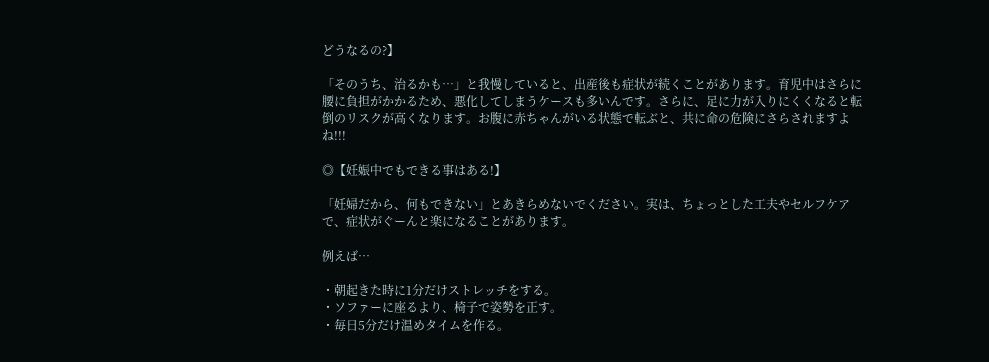どうなるの?】

「そのうち、治るかも…」と我慢していると、出産後も症状が続くことがあります。育児中はさらに腰に負担がかかるため、悪化してしまうケースも多いんです。さらに、足に力が入りにくくなると転倒のリスクが高くなります。お腹に赤ちゃんがいる状態で転ぶと、共に命の危険にさらされますよね!!!

◎【妊娠中でもできる事はある!】

「妊婦だから、何もできない」とあきらめないでください。実は、ちょっとした工夫やセルフケアで、症状がぐーんと楽になることがあります。

例えば…

・朝起きた時に1分だけストレッチをする。
・ソファーに座るより、椅子で姿勢を正す。
・毎日5分だけ温めタイムを作る。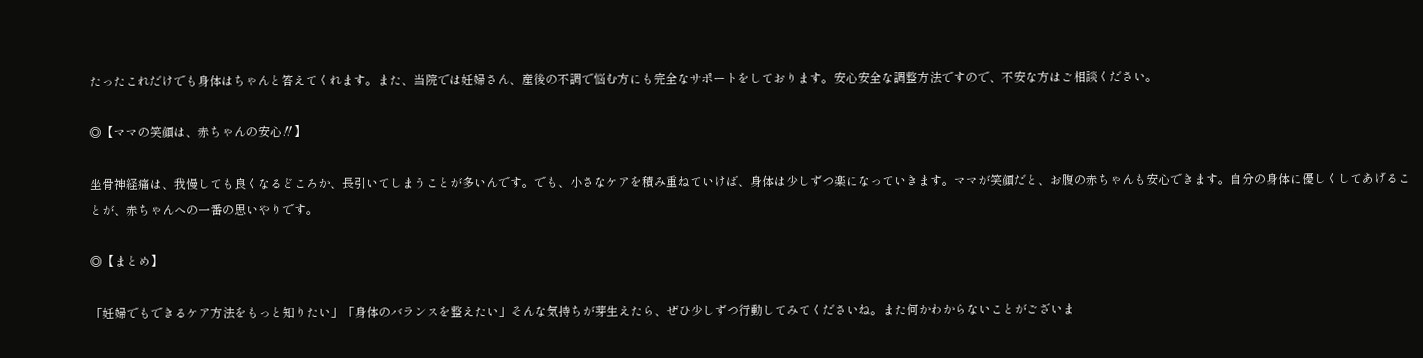たったこれだけでも身体はちゃんと答えてくれます。また、当院では妊婦さん、産後の不調で悩む方にも完全なサポートをしております。安心安全な調整方法ですので、不安な方はご相談ください。

◎【ママの笑顔は、赤ちゃんの安心‼】

坐骨神経痛は、我慢しても良くなるどころか、長引いてしまうことが多いんです。でも、小さなケアを積み重ねていけば、身体は少しずつ楽になっていきます。ママが笑顔だと、お腹の赤ちゃんも安心できます。自分の身体に優しくしてあげることが、赤ちゃんへの一番の思いやりです。

◎【まとめ】

「妊婦でもできるケア方法をもっと知りたい」「身体のバランスを整えたい」そんな気持ちが芽生えたら、ぜひ少しずつ行動してみてくださいね。また何かわからないことがございま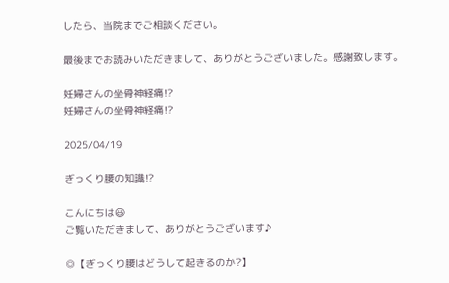したら、当院までご相談ください。

最後までお読みいただきまして、ありがとうございました。感謝致します。

妊婦さんの坐骨神経痛⁉
妊婦さんの坐骨神経痛⁉

2025/04/19

ぎっくり腰の知識⁉

こんにちは😃
ご覧いただきまして、ありがとうございます♪

◎【ぎっくり腰はどうして起きるのか?】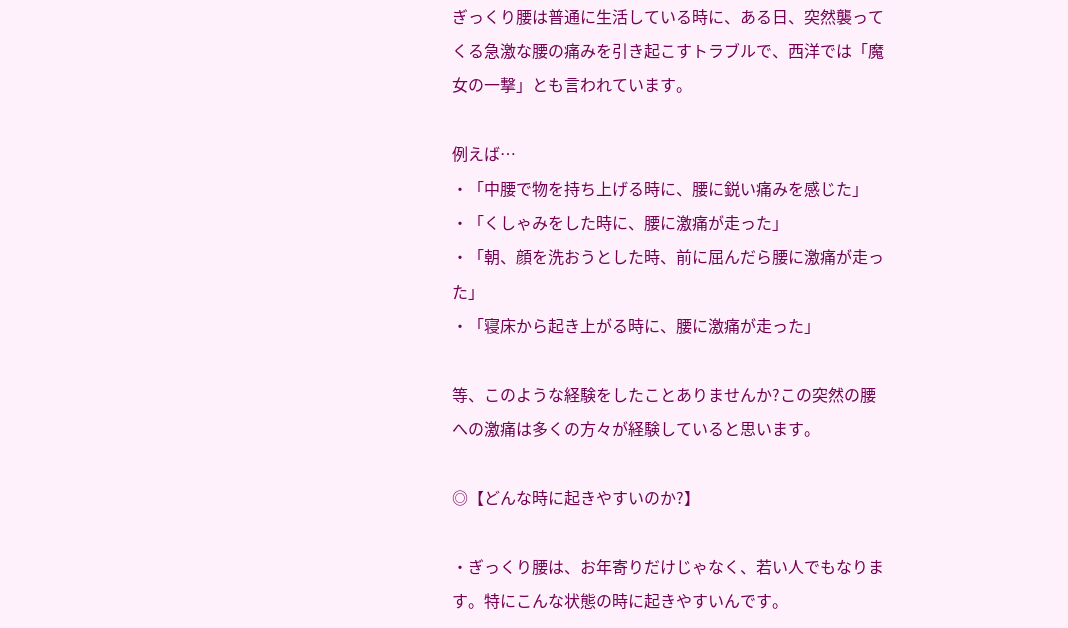ぎっくり腰は普通に生活している時に、ある日、突然襲ってくる急激な腰の痛みを引き起こすトラブルで、西洋では「魔女の一撃」とも言われています。

例えば…
・「中腰で物を持ち上げる時に、腰に鋭い痛みを感じた」
・「くしゃみをした時に、腰に激痛が走った」
・「朝、顔を洗おうとした時、前に屈んだら腰に激痛が走った」
・「寝床から起き上がる時に、腰に激痛が走った」

等、このような経験をしたことありませんか?この突然の腰への激痛は多くの方々が経験していると思います。

◎【どんな時に起きやすいのか?】

・ぎっくり腰は、お年寄りだけじゃなく、若い人でもなります。特にこんな状態の時に起きやすいんです。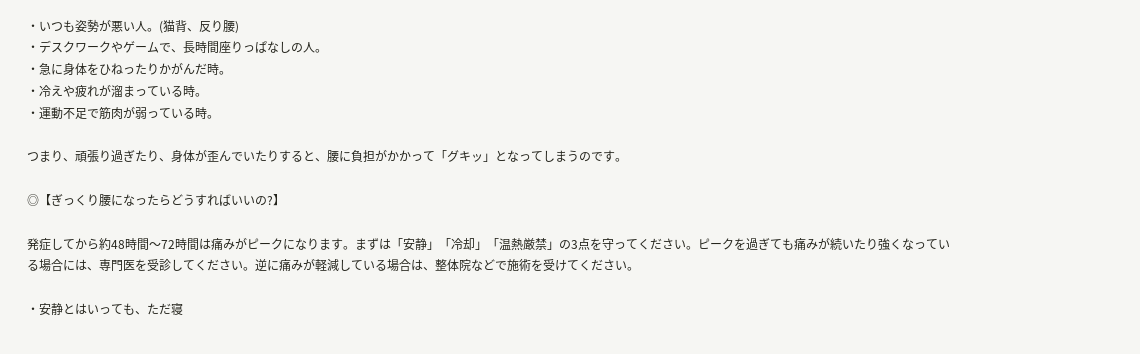・いつも姿勢が悪い人。(猫背、反り腰)
・デスクワークやゲームで、長時間座りっぱなしの人。
・急に身体をひねったりかがんだ時。
・冷えや疲れが溜まっている時。
・運動不足で筋肉が弱っている時。

つまり、頑張り過ぎたり、身体が歪んでいたりすると、腰に負担がかかって「グキッ」となってしまうのです。

◎【ぎっくり腰になったらどうすればいいの?】

発症してから約48時間〜72時間は痛みがピークになります。まずは「安静」「冷却」「温熱厳禁」の3点を守ってください。ピークを過ぎても痛みが続いたり強くなっている場合には、専門医を受診してください。逆に痛みが軽減している場合は、整体院などで施術を受けてください。

・安静とはいっても、ただ寝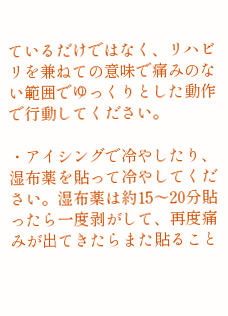ているだけではなく、リハビリを兼ねての意味で痛みのない範囲でゆっくりとした動作で行動してください。

・アイシングで冷やしたり、湿布薬を貼って冷やしてください。湿布薬は約15〜20分貼ったら一度剥がして、再度痛みが出てきたらまた貼ること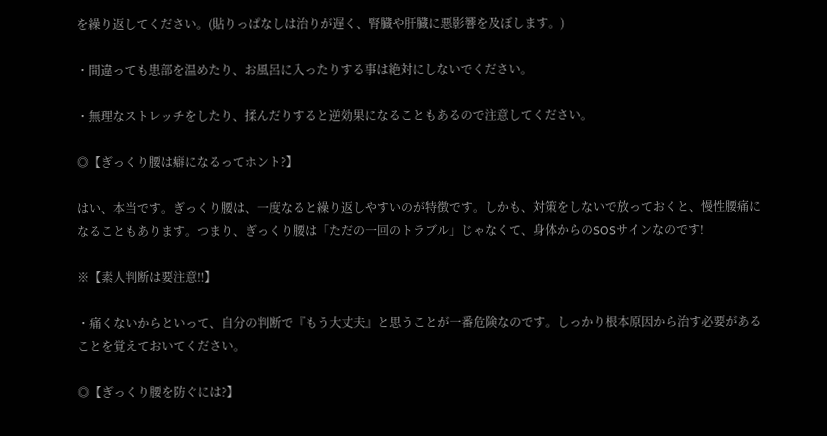を繰り返してください。(貼りっぱなしは治りが遅く、腎臓や肝臓に悪影響を及ぼします。)

・間違っても患部を温めたり、お風呂に入ったりする事は絶対にしないでください。

・無理なストレッチをしたり、揉んだりすると逆効果になることもあるので注意してください。

◎【ぎっくり腰は癖になるってホント?】

はい、本当です。ぎっくり腰は、一度なると繰り返しやすいのが特徴です。しかも、対策をしないで放っておくと、慢性腰痛になることもあります。つまり、ぎっくり腰は「ただの一回のトラブル」じゃなくて、身体からのSOSサインなのです!

※【素人判断は要注意‼】

・痛くないからといって、自分の判断で『もう大丈夫』と思うことが一番危険なのです。しっかり根本原因から治す必要があることを覚えておいてください。

◎【ぎっくり腰を防ぐには?】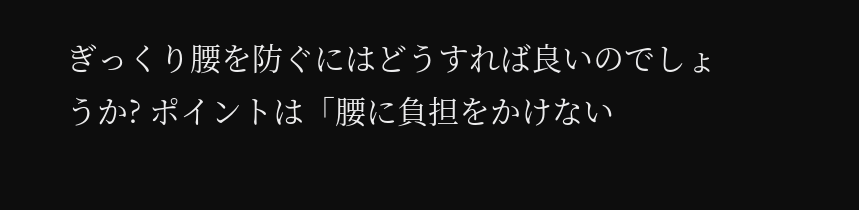ぎっくり腰を防ぐにはどうすれば良いのでしょうか? ポイントは「腰に負担をかけない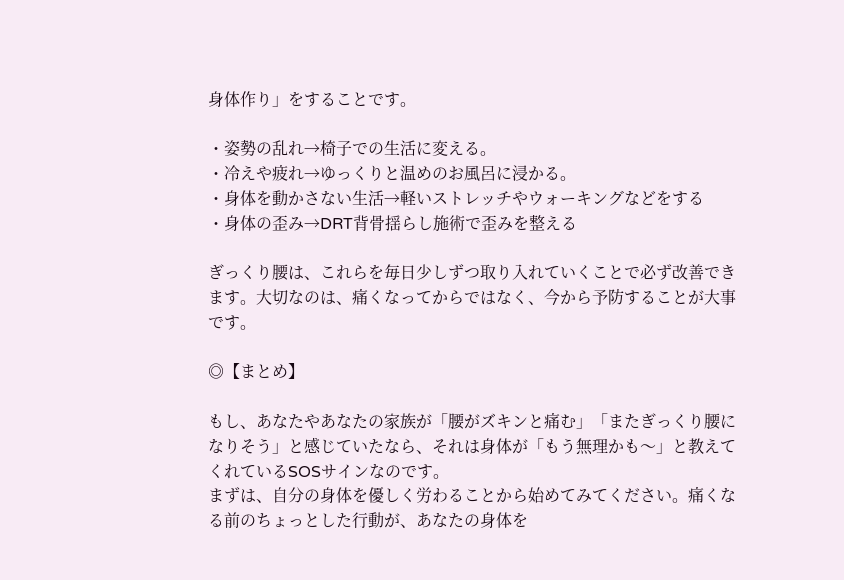身体作り」をすることです。

・姿勢の乱れ→椅子での生活に変える。
・冷えや疲れ→ゆっくりと温めのお風呂に浸かる。
・身体を動かさない生活→軽いストレッチやウォーキングなどをする
・身体の歪み→DRT背骨揺らし施術で歪みを整える

ぎっくり腰は、これらを毎日少しずつ取り入れていくことで必ず改善できます。大切なのは、痛くなってからではなく、今から予防することが大事です。

◎【まとめ】

もし、あなたやあなたの家族が「腰がズキンと痛む」「またぎっくり腰になりそう」と感じていたなら、それは身体が「もう無理かも〜」と教えてくれているSOSサインなのです。
まずは、自分の身体を優しく労わることから始めてみてください。痛くなる前のちょっとした行動が、あなたの身体を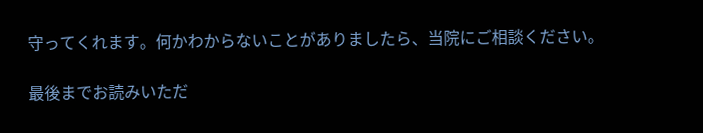守ってくれます。何かわからないことがありましたら、当院にご相談ください。

最後までお読みいただ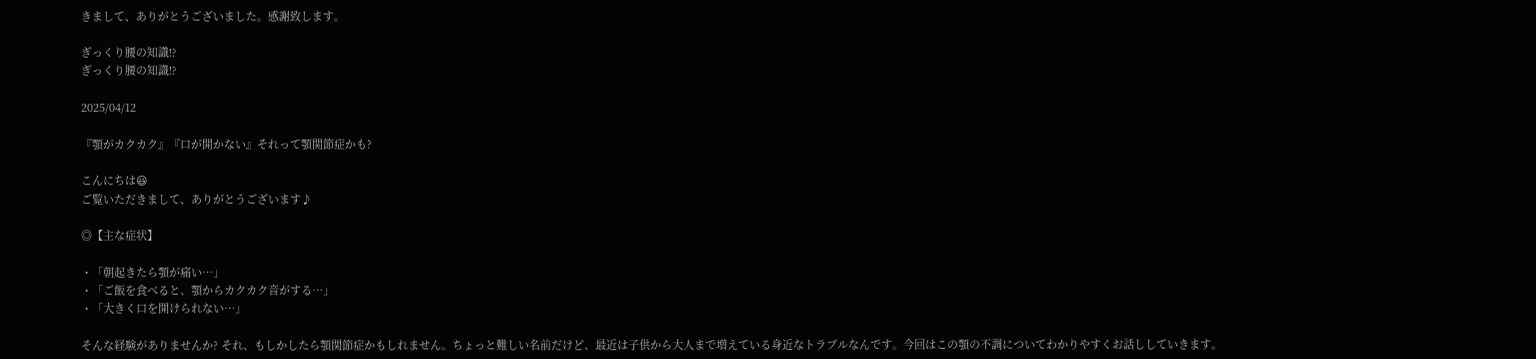きまして、ありがとうございました。感謝致します。

ぎっくり腰の知識⁉
ぎっくり腰の知識⁉

2025/04/12

『顎がカクカク』『口が開かない』それって顎関節症かも?

こんにちは😃
ご覧いただきまして、ありがとうございます♪

◎【主な症状】

・「朝起きたら顎が痛い…」
・「ご飯を食べると、顎からカクカク音がする…」
・「大きく口を開けられない…」

そんな経験がありませんか? それ、もしかしたら顎関節症かもしれません。ちょっと難しい名前だけど、最近は子供から大人まで増えている身近なトラブルなんです。今回はこの顎の不調についてわかりやすくお話ししていきます。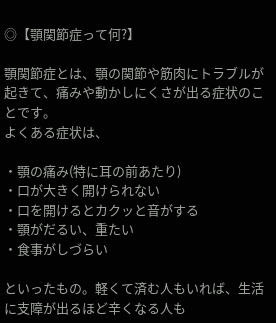◎【顎関節症って何?】

顎関節症とは、顎の関節や筋肉にトラブルが起きて、痛みや動かしにくさが出る症状のことです。
よくある症状は、

・顎の痛み(特に耳の前あたり)
・口が大きく開けられない
・口を開けるとカクッと音がする
・顎がだるい、重たい
・食事がしづらい

といったもの。軽くて済む人もいれば、生活に支障が出るほど辛くなる人も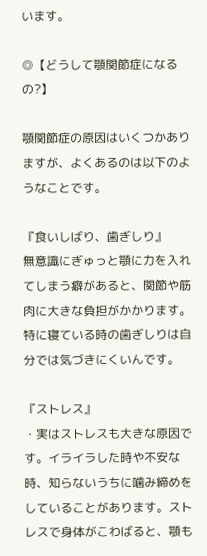います。

◎【どうして顎関節症になるの?】

顎関節症の原因はいくつかありますが、よくあるのは以下のようなことです。

『食いしばり、歯ぎしり』
無意識にぎゅっと顎に力を入れてしまう癖があると、関節や筋肉に大きな負担がかかります。特に寝ている時の歯ぎしりは自分では気づきにくいんです。

『ストレス』
・実はストレスも大きな原因です。イライラした時や不安な時、知らないうちに噛み締めをしていることがあります。ストレスで身体がこわばると、顎も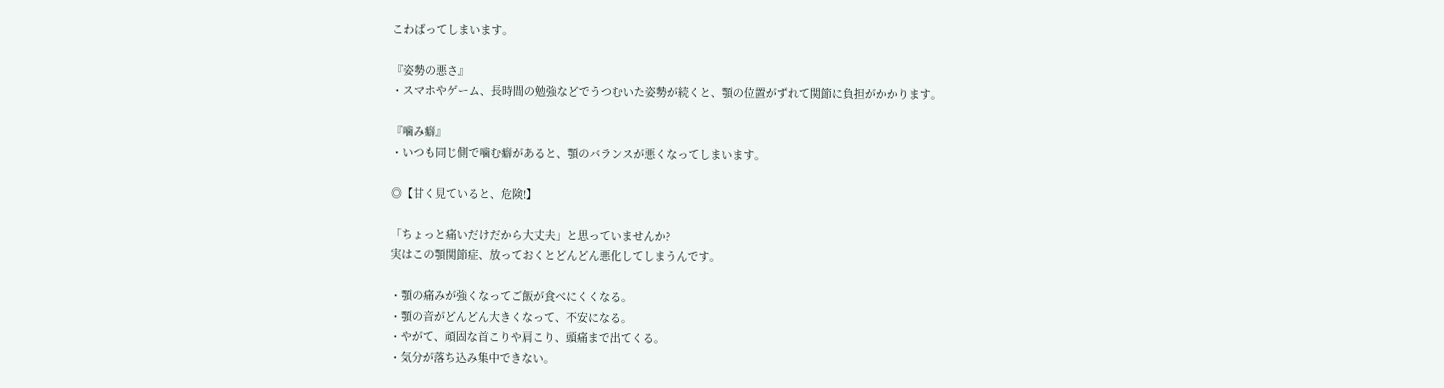こわばってしまいます。

『姿勢の悪さ』
・スマホやゲーム、長時間の勉強などでうつむいた姿勢が続くと、顎の位置がずれて関節に負担がかかります。

『噛み癖』
・いつも同じ側で噛む癖があると、顎のバランスが悪くなってしまいます。

◎【甘く見ていると、危険!】

「ちょっと痛いだけだから大丈夫」と思っていませんか?
実はこの顎関節症、放っておくとどんどん悪化してしまうんです。

・顎の痛みが強くなってご飯が食べにくくなる。
・顎の音がどんどん大きくなって、不安になる。
・やがて、頑固な首こりや肩こり、頭痛まで出てくる。
・気分が落ち込み集中できない。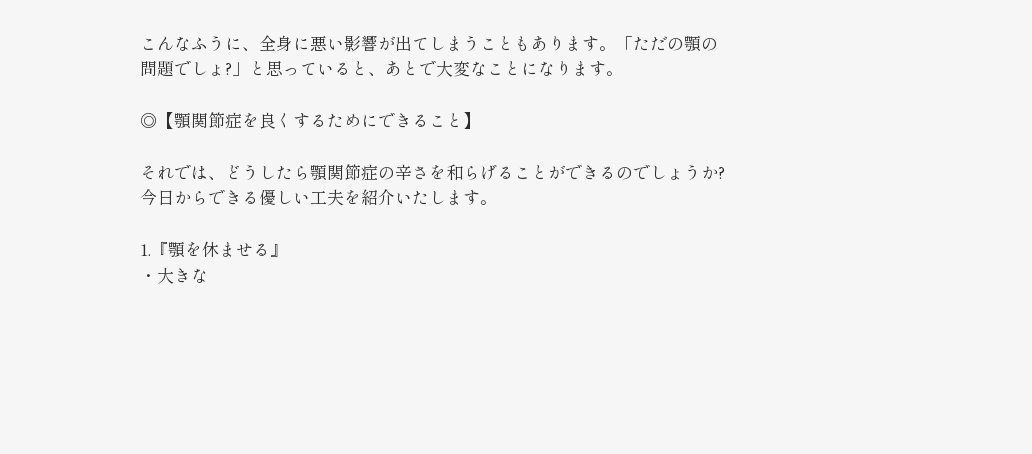こんなふうに、全身に悪い影響が出てしまうこともあります。「ただの顎の問題でしょ?」と思っていると、あとで大変なことになります。

◎【顎関節症を良くするためにできること】

それでは、どうしたら顎関節症の辛さを和らげることができるのでしょうか?
今日からできる優しい工夫を紹介いたします。

1.『顎を休ませる』
・大きな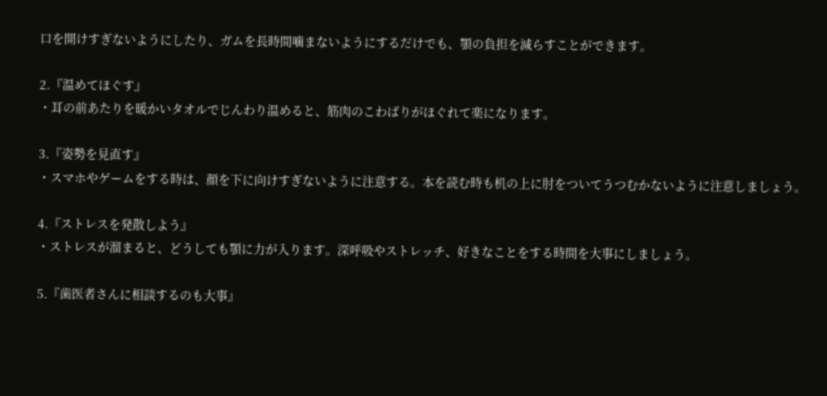口を開けすぎないようにしたり、ガムを長時間噛まないようにするだけでも、顎の負担を減らすことができます。

2.『温めてほぐす』
・耳の前あたりを暖かいタオルでじんわり温めると、筋肉のこわばりがほぐれて楽になります。

3.『姿勢を見直す』
・スマホやゲームをする時は、顔を下に向けすぎないように注意する。本を読む時も机の上に肘をついてうつむかないように注意しましょう。

4.『ストレスを発散しよう』
・ストレスが溜まると、どうしても顎に力が入ります。深呼吸やストレッチ、好きなことをする時間を大事にしましょう。

5.『歯医者さんに相談するのも大事』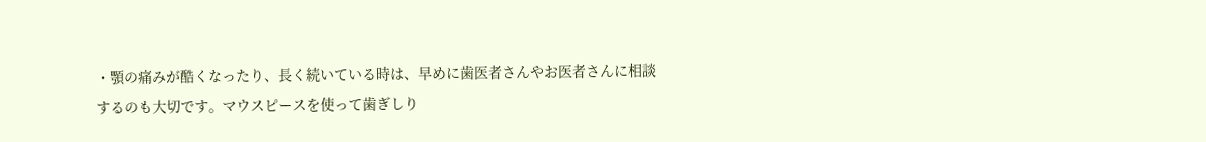・顎の痛みが酷くなったり、長く続いている時は、早めに歯医者さんやお医者さんに相談するのも大切です。マウスピースを使って歯ぎしり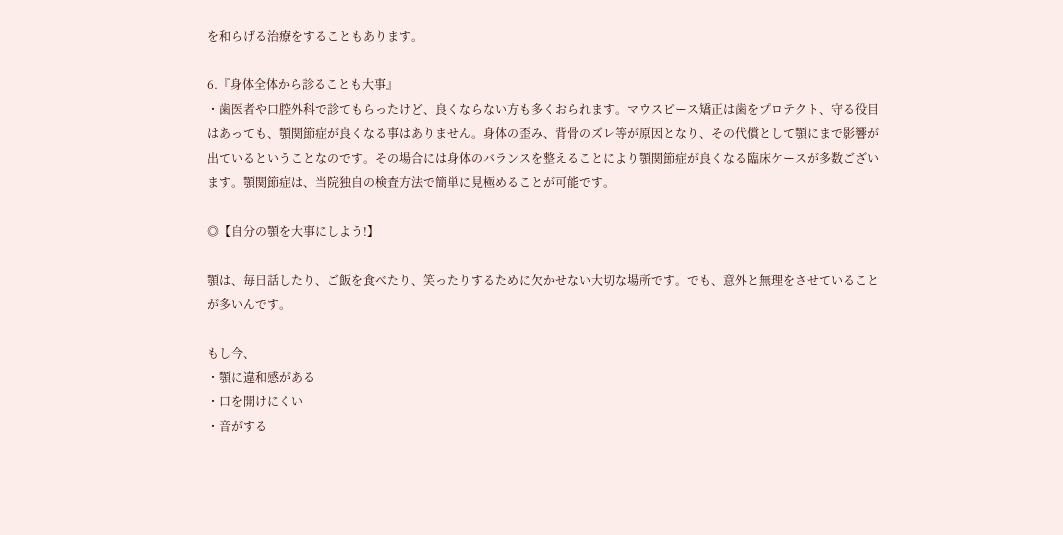を和らげる治療をすることもあります。

6.『身体全体から診ることも大事』
・歯医者や口腔外科で診てもらったけど、良くならない方も多くおられます。マウスピース矯正は歯をプロテクト、守る役目はあっても、顎関節症が良くなる事はありません。身体の歪み、背骨のズレ等が原因となり、その代償として顎にまで影響が出ているということなのです。その場合には身体のバランスを整えることにより顎関節症が良くなる臨床ケースが多数ございます。顎関節症は、当院独自の検査方法で簡単に見極めることが可能です。

◎【自分の顎を大事にしよう!】

顎は、毎日話したり、ご飯を食べたり、笑ったりするために欠かせない大切な場所です。でも、意外と無理をさせていることが多いんです。

もし今、
・顎に違和感がある
・口を開けにくい
・音がする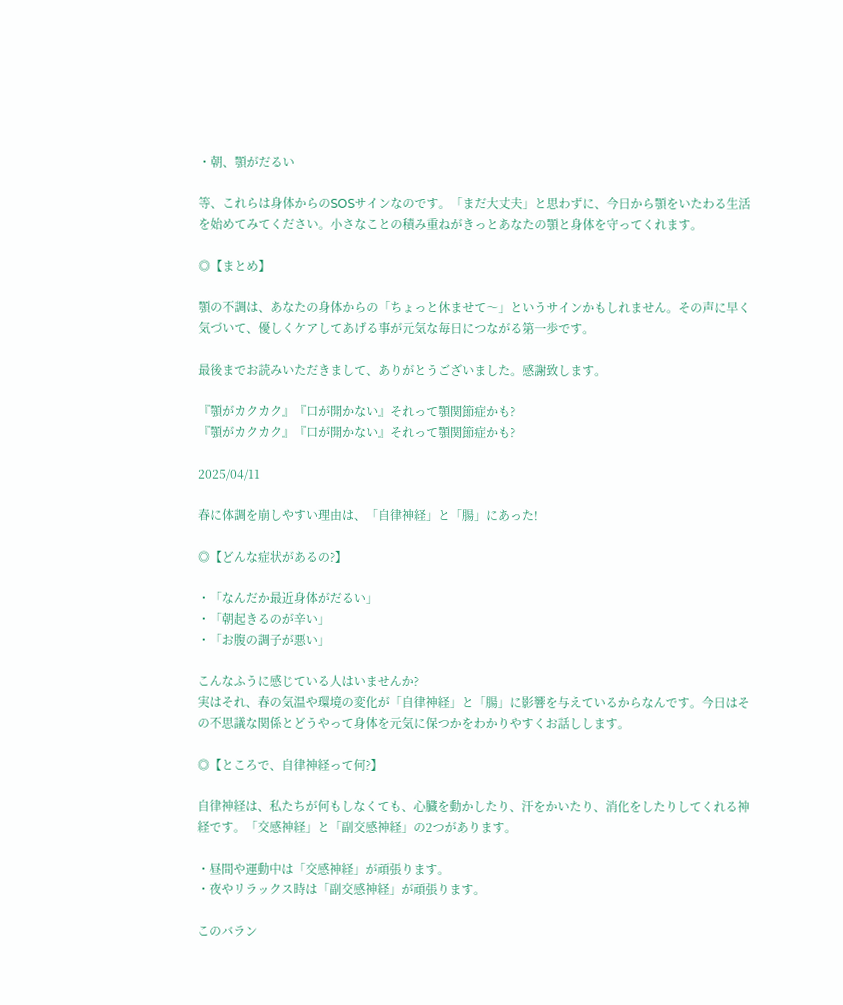・朝、顎がだるい

等、これらは身体からのSOSサインなのです。「まだ大丈夫」と思わずに、今日から顎をいたわる生活を始めてみてください。小さなことの積み重ねがきっとあなたの顎と身体を守ってくれます。

◎【まとめ】

顎の不調は、あなたの身体からの「ちょっと休ませて〜」というサインかもしれません。その声に早く気づいて、優しくケアしてあげる事が元気な毎日につながる第一歩です。

最後までお読みいただきまして、ありがとうございました。感謝致します。

『顎がカクカク』『口が開かない』それって顎関節症かも?
『顎がカクカク』『口が開かない』それって顎関節症かも?

2025/04/11

春に体調を崩しやすい理由は、「自律神経」と「腸」にあった!

◎【どんな症状があるの?】

・「なんだか最近身体がだるい」
・「朝起きるのが辛い」
・「お腹の調子が悪い」

こんなふうに感じている人はいませんか?
実はそれ、春の気温や環境の変化が「自律神経」と「腸」に影響を与えているからなんです。今日はその不思議な関係とどうやって身体を元気に保つかをわかりやすくお話しします。

◎【ところで、自律神経って何?】

自律神経は、私たちが何もしなくても、心臓を動かしたり、汗をかいたり、消化をしたりしてくれる神経です。「交感神経」と「副交感神経」の2つがあります。

・昼間や運動中は「交感神経」が頑張ります。
・夜やリラックス時は「副交感神経」が頑張ります。

このバラン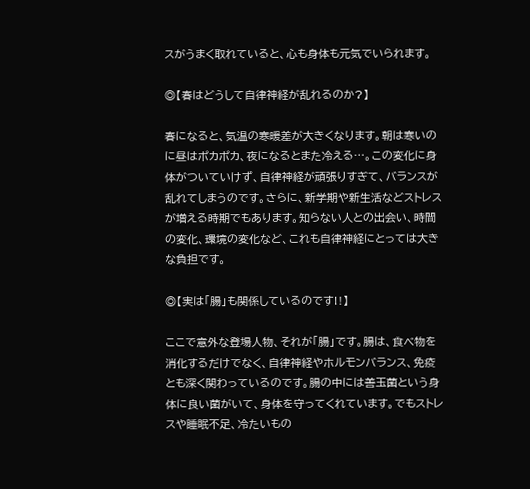スがうまく取れていると、心も身体も元気でいられます。

◎【春はどうして自律神経が乱れるのか?】

春になると、気温の寒暖差が大きくなります。朝は寒いのに昼はポカポカ、夜になるとまた冷える…。この変化に身体がついていけず、自律神経が頑張りすぎて、バランスが乱れてしまうのです。さらに、新学期や新生活などストレスが増える時期でもあります。知らない人との出会い、時間の変化、環境の変化など、これも自律神経にとっては大きな負担です。

◎【実は「腸」も関係しているのです‼】

ここで意外な登場人物、それが「腸」です。腸は、食べ物を消化するだけでなく、自律神経やホルモンバランス、免疫とも深く関わっているのです。腸の中には善玉菌という身体に良い菌がいて、身体を守ってくれています。でもストレスや睡眠不足、冷たいもの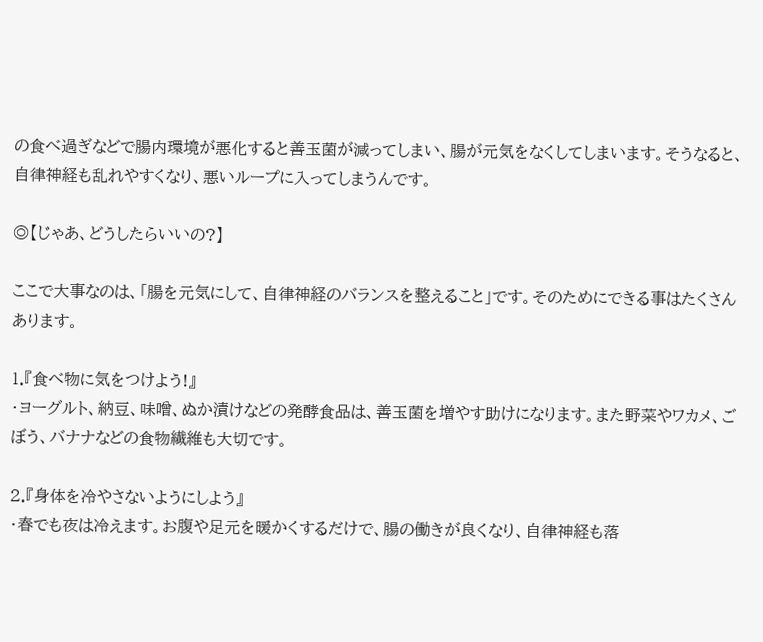の食べ過ぎなどで腸内環境が悪化すると善玉菌が減ってしまい、腸が元気をなくしてしまいます。そうなると、自律神経も乱れやすくなり、悪いループに入ってしまうんです。

◎【じゃあ、どうしたらいいの?】

ここで大事なのは、「腸を元気にして、自律神経のバランスを整えること」です。そのためにできる事はたくさんあります。

1.『食べ物に気をつけよう!』
・ヨーグルト、納豆、味噌、ぬか漬けなどの発酵食品は、善玉菌を増やす助けになります。また野菜やワカメ、ごぼう、バナナなどの食物繊維も大切です。

2.『身体を冷やさないようにしよう』
・春でも夜は冷えます。お腹や足元を暖かくするだけで、腸の働きが良くなり、自律神経も落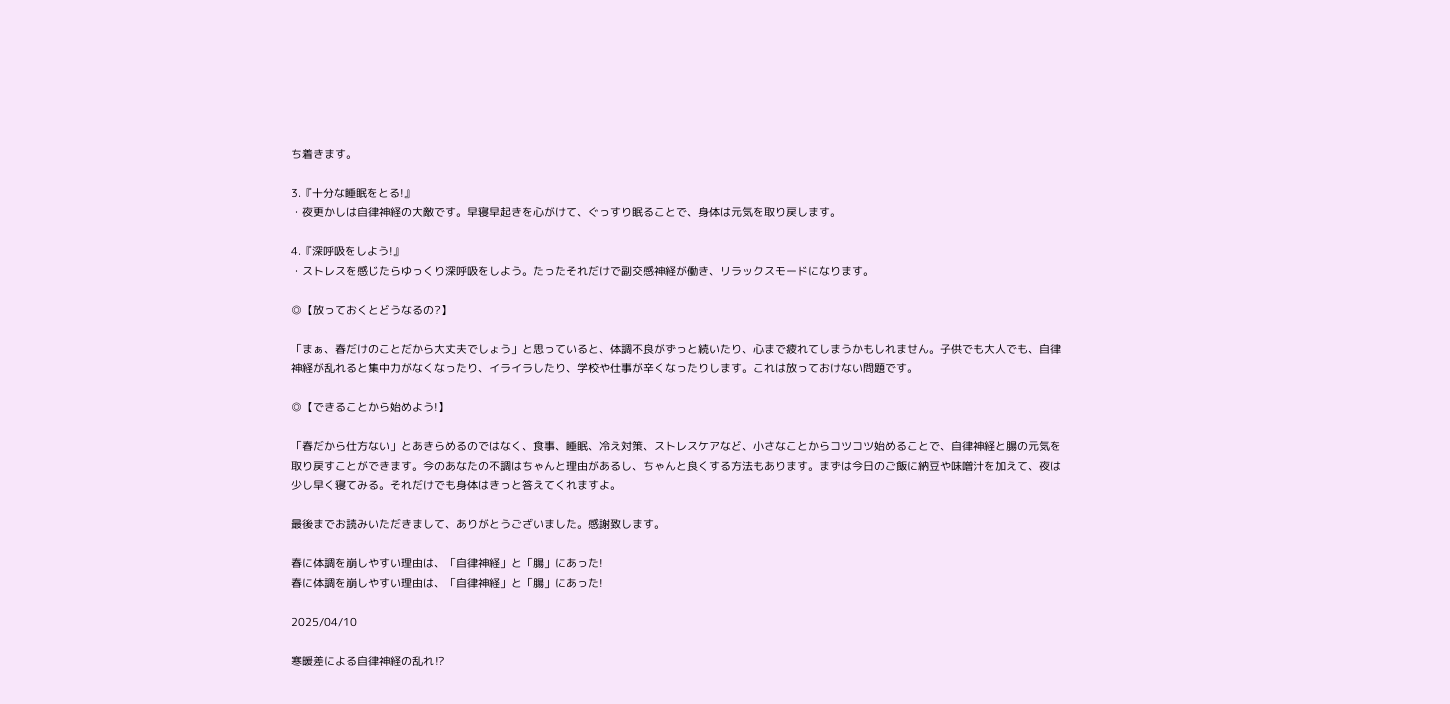ち着きます。

3.『十分な睡眠をとる!』
・夜更かしは自律神経の大敵です。早寝早起きを心がけて、ぐっすり眠ることで、身体は元気を取り戻します。

4.『深呼吸をしよう!』
・ストレスを感じたらゆっくり深呼吸をしよう。たったそれだけで副交感神経が働き、リラックスモードになります。

◎【放っておくとどうなるの?】

「まぁ、春だけのことだから大丈夫でしょう」と思っていると、体調不良がずっと続いたり、心まで疲れてしまうかもしれません。子供でも大人でも、自律神経が乱れると集中力がなくなったり、イライラしたり、学校や仕事が辛くなったりします。これは放っておけない問題です。

◎【できることから始めよう!】

「春だから仕方ない」とあきらめるのではなく、食事、睡眠、冷え対策、ストレスケアなど、小さなことからコツコツ始めることで、自律神経と腸の元気を取り戻すことができます。今のあなたの不調はちゃんと理由があるし、ちゃんと良くする方法もあります。まずは今日のご飯に納豆や味噌汁を加えて、夜は少し早く寝てみる。それだけでも身体はきっと答えてくれますよ。

最後までお読みいただきまして、ありがとうございました。感謝致します。

春に体調を崩しやすい理由は、「自律神経」と「腸」にあった!
春に体調を崩しやすい理由は、「自律神経」と「腸」にあった!

2025/04/10

寒暖差による自律神経の乱れ⁉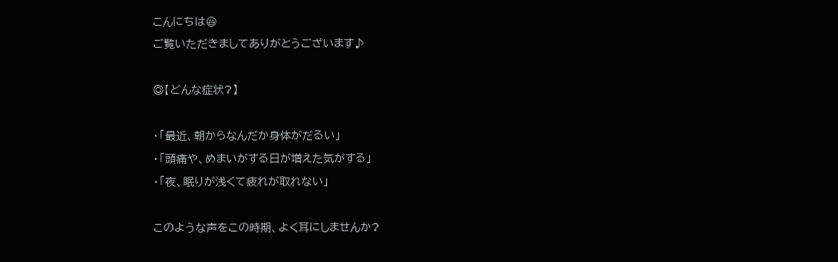こんにちは😃
ご覧いただきましてありがとうございます♪

◎【どんな症状?】

・「最近、朝からなんだか身体がだるい」
・「頭痛や、めまいがする日が増えた気がする」
・「夜、眠りが浅くて疲れが取れない」

このような声をこの時期、よく耳にしませんか?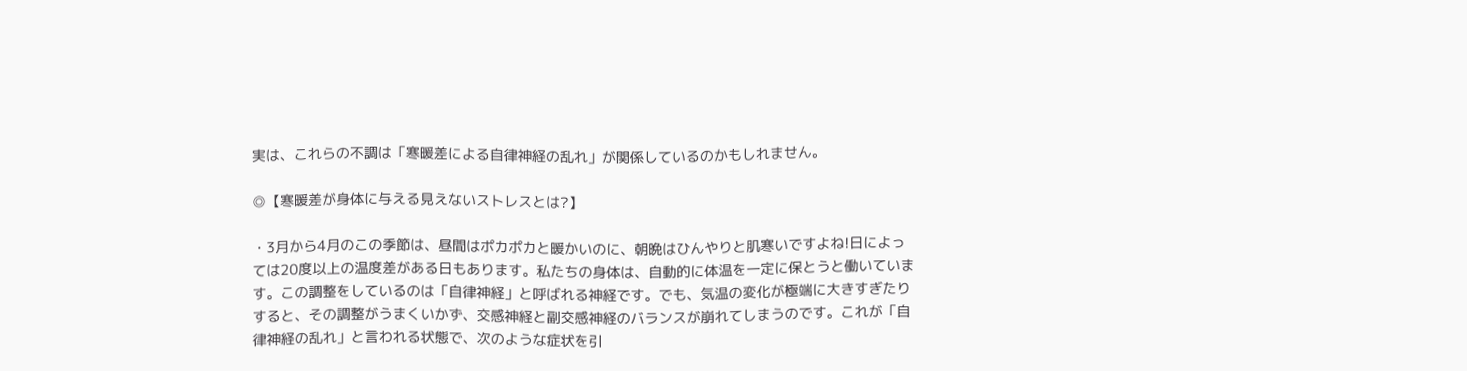実は、これらの不調は「寒暖差による自律神経の乱れ」が関係しているのかもしれません。

◎【寒暖差が身体に与える見えないストレスとは?】

・3月から4月のこの季節は、昼間はポカポカと暖かいのに、朝晩はひんやりと肌寒いですよね!日によっては20度以上の温度差がある日もあります。私たちの身体は、自動的に体温を一定に保とうと働いています。この調整をしているのは「自律神経」と呼ばれる神経です。でも、気温の変化が極端に大きすぎたりすると、その調整がうまくいかず、交感神経と副交感神経のバランスが崩れてしまうのです。これが「自律神経の乱れ」と言われる状態で、次のような症状を引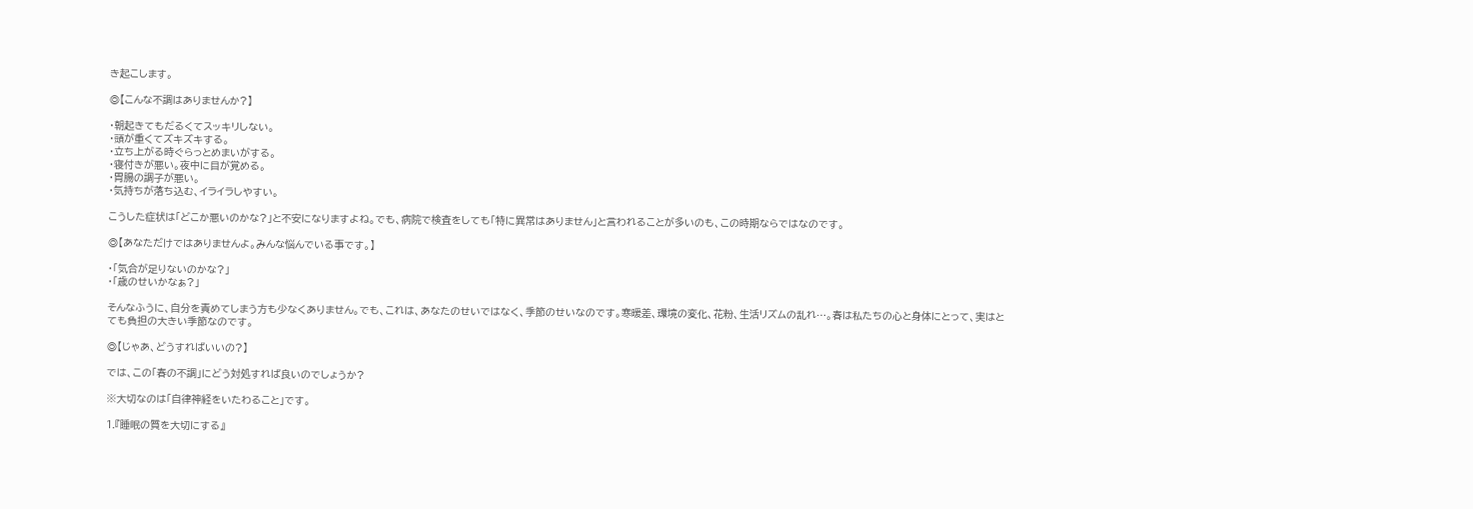き起こします。

◎【こんな不調はありませんか?】

・朝起きてもだるくてスッキリしない。
・頭が重くてズキズキする。
・立ち上がる時ぐらっとめまいがする。
・寝付きが悪い。夜中に目が覚める。
・胃腸の調子が悪い。
・気持ちが落ち込む、イライラしやすい。

こうした症状は「どこか悪いのかな?」と不安になりますよね。でも、病院で検査をしても「特に異常はありません」と言われることが多いのも、この時期ならではなのです。

◎【あなただけではありませんよ。みんな悩んでいる事です。】

・「気合が足りないのかな?」
・「歳のせいかなぁ?」

そんなふうに、自分を責めてしまう方も少なくありません。でも、これは、あなたのせいではなく、季節のせいなのです。寒暖差、環境の変化、花粉、生活リズムの乱れ…。春は私たちの心と身体にとって、実はとても負担の大きい季節なのです。

◎【じゃあ、どうすればいいの?】

では、この「春の不調」にどう対処すれば良いのでしょうか?

※大切なのは「自律神経をいたわること」です。

1.『睡眠の質を大切にする』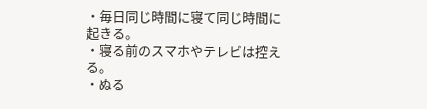・毎日同じ時間に寝て同じ時間に起きる。
・寝る前のスマホやテレビは控える。
・ぬる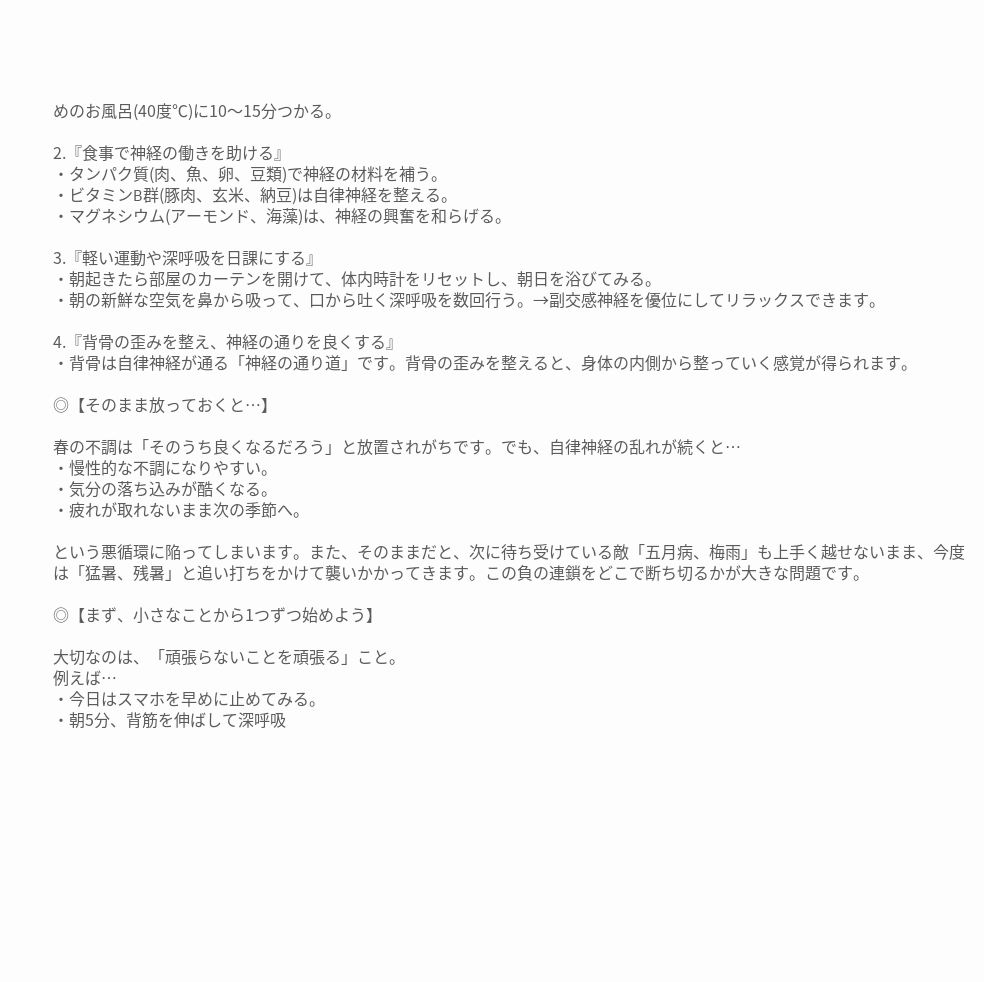めのお風呂(40度℃)に10〜15分つかる。

2.『食事で神経の働きを助ける』
・タンパク質(肉、魚、卵、豆類)で神経の材料を補う。
・ビタミンB群(豚肉、玄米、納豆)は自律神経を整える。
・マグネシウム(アーモンド、海藻)は、神経の興奮を和らげる。

3.『軽い運動や深呼吸を日課にする』
・朝起きたら部屋のカーテンを開けて、体内時計をリセットし、朝日を浴びてみる。
・朝の新鮮な空気を鼻から吸って、口から吐く深呼吸を数回行う。→副交感神経を優位にしてリラックスできます。

4.『背骨の歪みを整え、神経の通りを良くする』
・背骨は自律神経が通る「神経の通り道」です。背骨の歪みを整えると、身体の内側から整っていく感覚が得られます。

◎【そのまま放っておくと…】

春の不調は「そのうち良くなるだろう」と放置されがちです。でも、自律神経の乱れが続くと…
・慢性的な不調になりやすい。
・気分の落ち込みが酷くなる。
・疲れが取れないまま次の季節へ。

という悪循環に陥ってしまいます。また、そのままだと、次に待ち受けている敵「五月病、梅雨」も上手く越せないまま、今度は「猛暑、残暑」と追い打ちをかけて襲いかかってきます。この負の連鎖をどこで断ち切るかが大きな問題です。

◎【まず、小さなことから1つずつ始めよう】

大切なのは、「頑張らないことを頑張る」こと。
例えば…
・今日はスマホを早めに止めてみる。
・朝5分、背筋を伸ばして深呼吸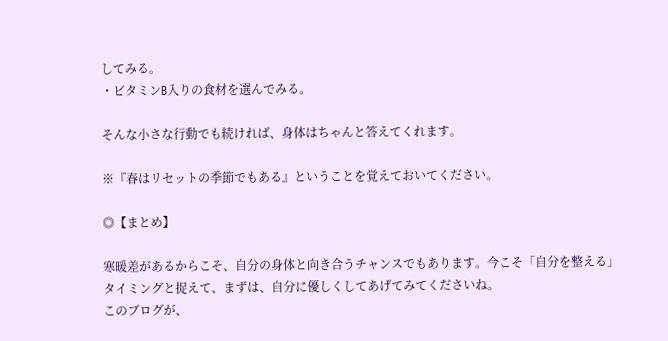してみる。
・ビタミンB入りの食材を選んでみる。

そんな小さな行動でも続ければ、身体はちゃんと答えてくれます。

※『春はリセットの季節でもある』ということを覚えておいてください。

◎【まとめ】

寒暖差があるからこそ、自分の身体と向き合うチャンスでもあります。今こそ「自分を整える」タイミングと捉えて、まずは、自分に優しくしてあげてみてくださいね。
このブログが、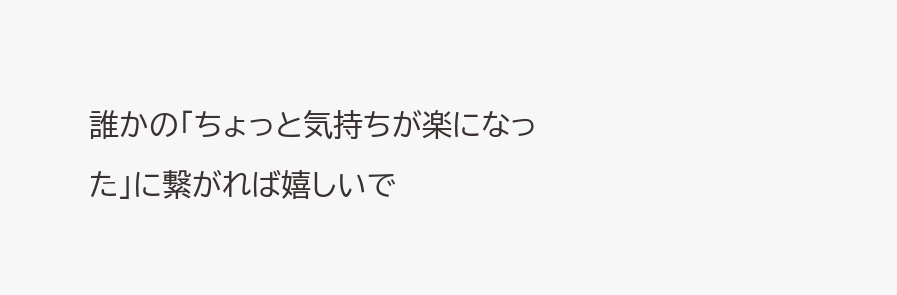誰かの「ちょっと気持ちが楽になった」に繋がれば嬉しいで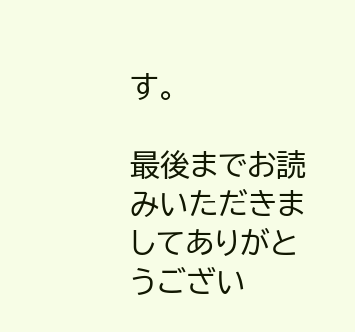す。

最後までお読みいただきましてありがとうござい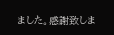ました。感謝致しま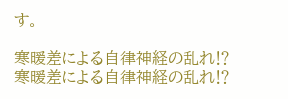す。

寒暖差による自律神経の乱れ⁉
寒暖差による自律神経の乱れ⁉